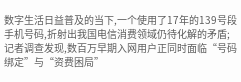数字生活日益普及的当下,一个使用了17年的139号段手机号码,折射出我国电信消费领域仍待化解的矛盾;记者调查发现,数百万早期入网用户正同时面临“号码绑定”与“资费困局”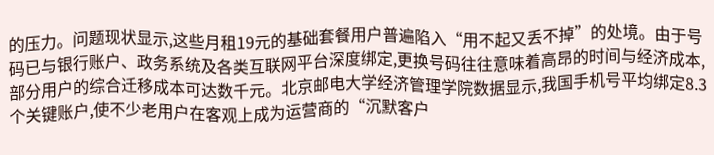的压力。问题现状显示,这些月租19元的基础套餐用户普遍陷入“用不起又丢不掉”的处境。由于号码已与银行账户、政务系统及各类互联网平台深度绑定,更换号码往往意味着高昂的时间与经济成本,部分用户的综合迁移成本可达数千元。北京邮电大学经济管理学院数据显示,我国手机号平均绑定8.3个关键账户,使不少老用户在客观上成为运营商的“沉默客户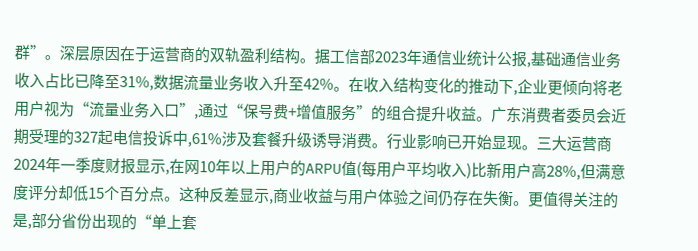群”。深层原因在于运营商的双轨盈利结构。据工信部2023年通信业统计公报,基础通信业务收入占比已降至31%,数据流量业务收入升至42%。在收入结构变化的推动下,企业更倾向将老用户视为“流量业务入口”,通过“保号费+增值服务”的组合提升收益。广东消费者委员会近期受理的327起电信投诉中,61%涉及套餐升级诱导消费。行业影响已开始显现。三大运营商2024年一季度财报显示,在网10年以上用户的ARPU值(每用户平均收入)比新用户高28%,但满意度评分却低15个百分点。这种反差显示,商业收益与用户体验之间仍存在失衡。更值得关注的是,部分省份出现的“单上套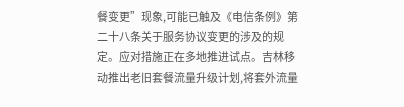餐变更”现象,可能已触及《电信条例》第二十八条关于服务协议变更的涉及的规定。应对措施正在多地推进试点。吉林移动推出老旧套餐流量升级计划,将套外流量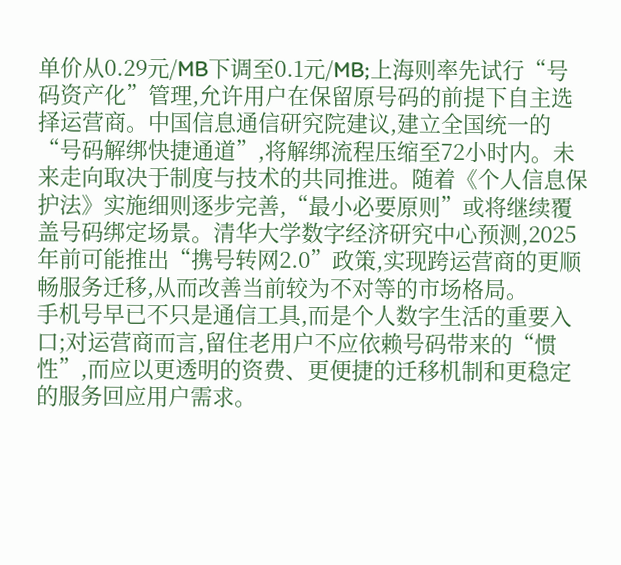单价从0.29元/MB下调至0.1元/MB;上海则率先试行“号码资产化”管理,允许用户在保留原号码的前提下自主选择运营商。中国信息通信研究院建议,建立全国统一的“号码解绑快捷通道”,将解绑流程压缩至72小时内。未来走向取决于制度与技术的共同推进。随着《个人信息保护法》实施细则逐步完善,“最小必要原则”或将继续覆盖号码绑定场景。清华大学数字经济研究中心预测,2025年前可能推出“携号转网2.0”政策,实现跨运营商的更顺畅服务迁移,从而改善当前较为不对等的市场格局。
手机号早已不只是通信工具,而是个人数字生活的重要入口;对运营商而言,留住老用户不应依赖号码带来的“惯性”,而应以更透明的资费、更便捷的迁移机制和更稳定的服务回应用户需求。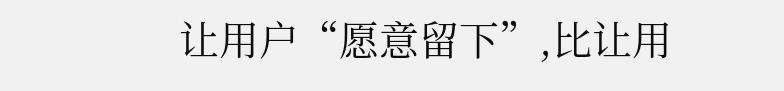让用户“愿意留下”,比让用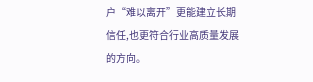户“难以离开”更能建立长期信任,也更符合行业高质量发展的方向。